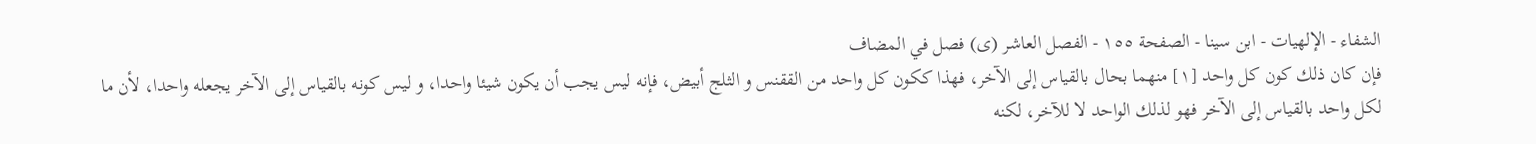الشفاء - الإلهيات - ابن سينا - الصفحة ١٥٥ - الفصل العاشر (ى) فصل في المضاف
فإن كان ذلك كون كل واحد [١] منهما بحال بالقياس إلى الآخر، فهذا ككون كل واحد من الققنس و الثلج أبيض، فإنه ليس يجب أن يكون شيئا واحدا، و ليس كونه بالقياس إلى الآخر يجعله واحدا، لأن ما لكل واحد بالقياس إلى الآخر فهو لذلك الواحد لا للآخر، لكنه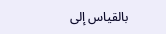بالقياس إلى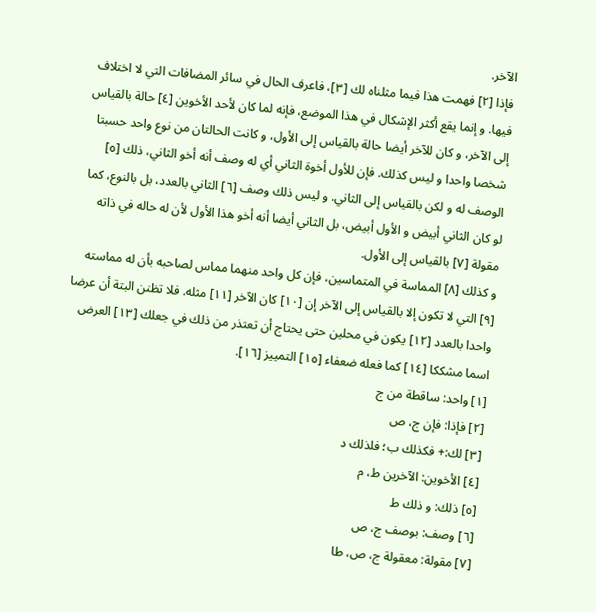الآخر.
فإذا [٢] فهمت هذا فيما مثلناه لك [٣]، فاعرف الحال في سائر المضافات التي لا اختلاف فيها. و إنما يقع أكثر الإشكال في هذا الموضع، فإنه لما كان لأحد الأخوين [٤] حالة بالقياس إلى الآخر، و كان للآخر أيضا حالة بالقياس إلى الأول، و كانت الحالتان من نوع واحد حسبتا شخصا واحدا و ليس كذلك. فإن للأول أخوة الثاني أي له وصف أنه أخو الثاني، ذلك [٥] الوصف له و لكن بالقياس إلى الثاني. و ليس ذلك وصف [٦] الثاني بالعدد، بل بالنوع، كما لو كان الثاني أبيض و الأول أبيض، بل الثاني أيضا أنه أخو هذا الأول لأن له حاله في ذاته مقولة [٧] بالقياس إلى الأول.
و كذلك [٨] المماسة في المتماسين، فإن كل واحد منهما مماس لصاحبه بأن له مماسته [٩] التي لا تكون إلا بالقياس إلى الآخر إن [١٠] كان الآخر [١١] مثله. فلا تظنن البتة أن عرضا واحدا بالعدد [١٢] يكون في محلين حتى يحتاج أن تعتذر من ذلك في جعلك [١٣] العرض اسما مشككا [١٤] كما فعله ضعفاء [١٥] التمييز [١٦].
[١] واحد: ساقطة من ج
[٢] فإذا: فإن ج، ص
[٣] لك:+ فكذلك ب؛ فلذلك د
[٤] الأخوين: الآخرين ط، م
[٥] ذلك: و ذلك ط
[٦] وصف: بوصف ج، ص
[٧] مقولة: معقولة ج، ص، طا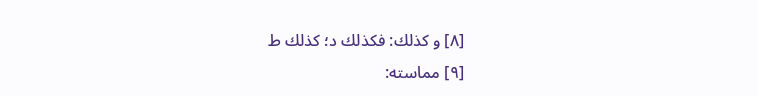[٨] و كذلك: فكذلك د؛ كذلك ط
[٩] مماسته: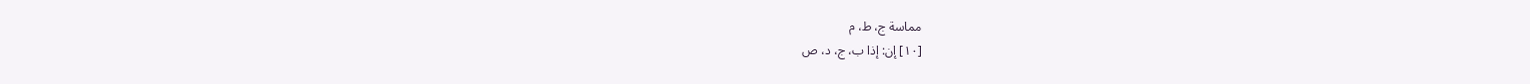مماسة ج، ط، م
[١٠] إن: إذا ب، ج، د، ص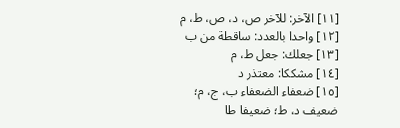[١١] الآخر: للآخر ص، د، ص، ط، م
[١٢] واحدا بالعدد: ساقطة من ب
[١٣] جعلك: جعل ط، م
[١٤] مشككا: معتذر د
[١٥] ضعفاء الضعفاء ب، ج، م؛ ضعيف د، ط؛ ضعيفا طا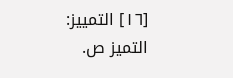[١٦] التمييز: التميز ص.